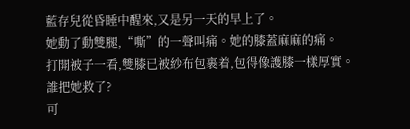藍存兒從昏睡中醒來,又是另一天的早上了。
她動了動雙腿,“嘶”的一聲叫痛。她的膝蓋麻麻的痛。
打開被子一看,雙膝已被紗布包裹着,包得像護膝一樣厚實。
誰把她救了?
可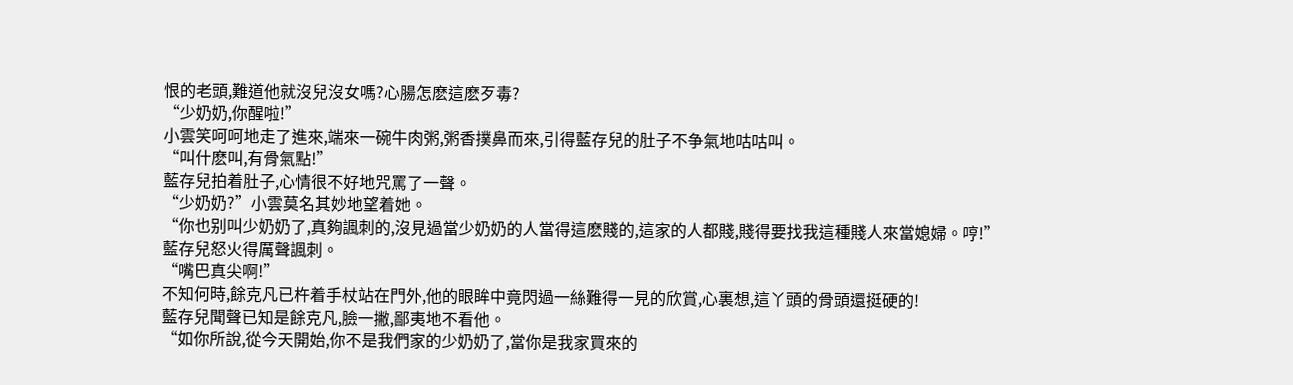恨的老頭,難道他就沒兒沒女嗎?心腸怎麽這麽歹毒?
“少奶奶,你醒啦!”
小雲笑呵呵地走了進來,端來一碗牛肉粥,粥香撲鼻而來,引得藍存兒的肚子不争氣地咕咕叫。
“叫什麽叫,有骨氣點!”
藍存兒拍着肚子,心情很不好地咒罵了一聲。
“少奶奶?”小雲莫名其妙地望着她。
“你也别叫少奶奶了,真夠諷刺的,沒見過當少奶奶的人當得這麽賤的,這家的人都賤,賤得要找我這種賤人來當媳婦。哼!”
藍存兒怒火得厲聲諷刺。
“嘴巴真尖啊!”
不知何時,餘克凡已杵着手杖站在門外,他的眼眸中竟閃過一絲難得一見的欣賞,心裏想,這丫頭的骨頭還挺硬的!
藍存兒聞聲已知是餘克凡,臉一撇,鄙夷地不看他。
“如你所說,從今天開始,你不是我們家的少奶奶了,當你是我家買來的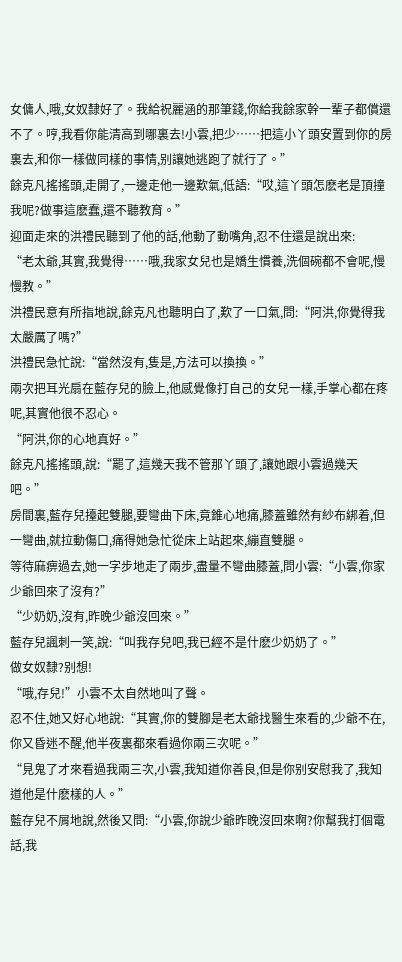女傭人,哦,女奴隸好了。我給祝麗涵的那筆錢,你給我餘家幹一輩子都償還不了。哼,我看你能清高到哪裏去!小雲,把少……把這小丫頭安置到你的房裏去,和你一樣做同樣的事情,别讓她逃跑了就行了。”
餘克凡搖搖頭,走開了,一邊走他一邊歎氣,低語:“哎,這丫頭怎麽老是頂撞我呢?做事這麽蠢,還不聽教育。”
迎面走來的洪禮民聽到了他的話,他動了動嘴角,忍不住還是說出來:
“老太爺,其實,我覺得……哦,我家女兒也是嬌生慣養,洗個碗都不會呢,慢慢教。”
洪禮民意有所指地說,餘克凡也聽明白了,歎了一口氣,問:“阿洪,你覺得我太嚴厲了嗎?”
洪禮民急忙說:“當然沒有,隻是,方法可以換換。”
兩次把耳光扇在藍存兒的臉上,他感覺像打自己的女兒一樣,手掌心都在疼呢,其實他很不忍心。
“阿洪,你的心地真好。”
餘克凡搖搖頭,說:“罷了,這幾天我不管那丫頭了,讓她跟小雲過幾天吧。”
房間裏,藍存兒擡起雙腿,要彎曲下床,竟錐心地痛,膝蓋雖然有紗布綁着,但一彎曲,就拉動傷口,痛得她急忙從床上站起來,繃直雙腿。
等待麻痹過去,她一字步地走了兩步,盡量不彎曲膝蓋,問小雲:“小雲,你家少爺回來了沒有?”
“少奶奶,沒有,昨晚少爺沒回來。”
藍存兒諷刺一笑,說:“叫我存兒吧,我已經不是什麽少奶奶了。”
做女奴隸?别想!
“哦,存兒!”小雲不太自然地叫了聲。
忍不住,她又好心地說:“其實,你的雙腳是老太爺找醫生來看的,少爺不在,你又昏迷不醒,他半夜裏都來看過你兩三次呢。”
“見鬼了才來看過我兩三次,小雲,我知道你善良,但是你别安慰我了,我知道他是什麽樣的人。”
藍存兒不屑地說,然後又問:“小雲,你說少爺昨晚沒回來啊?你幫我打個電話,我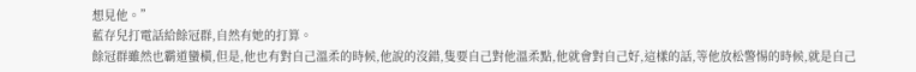想見他。”
藍存兒打電話給餘冠群,自然有她的打算。
餘冠群雖然也霸道蠻橫,但是,他也有對自己溫柔的時候,他說的沒錯,隻要自己對他溫柔點,他就會對自己好,這樣的話,等他放松警惕的時候,就是自己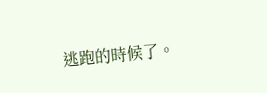逃跑的時候了。